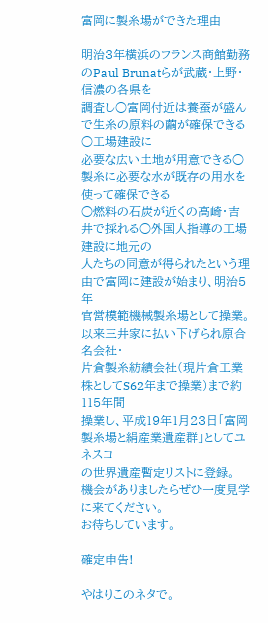富岡に製糸場ができた理由

明治3年横浜のフランス商館勤務のPaul Brunatらが武蔵・上野・信濃の各県を
調査し○富岡付近は養蚕が盛んで生糸の原料の繭が確保できる○工場建設に
必要な広い土地が用意できる○製糸に必要な水が既存の用水を使って確保できる
○燃料の石炭が近くの高崎・吉井で採れる○外国人指導の工場建設に地元の
人たちの同意が得られたという理由で富岡に建設が始まり、明治5年
官営模範機械製糸場として操業。以来三井家に払い下げられ原合名会社・
片倉製糸紡績会社(現片倉工業株としてS62年まで操業)まで約115年間
操業し、平成19年1月23日「富岡製糸場と絹産業遺産群」としてユネスコ
の世界遺産暫定リストに登録。
機会がありましたらぜひ一度見学に来てください。
お待ちしています。

確定申告!

やはりこのネタで。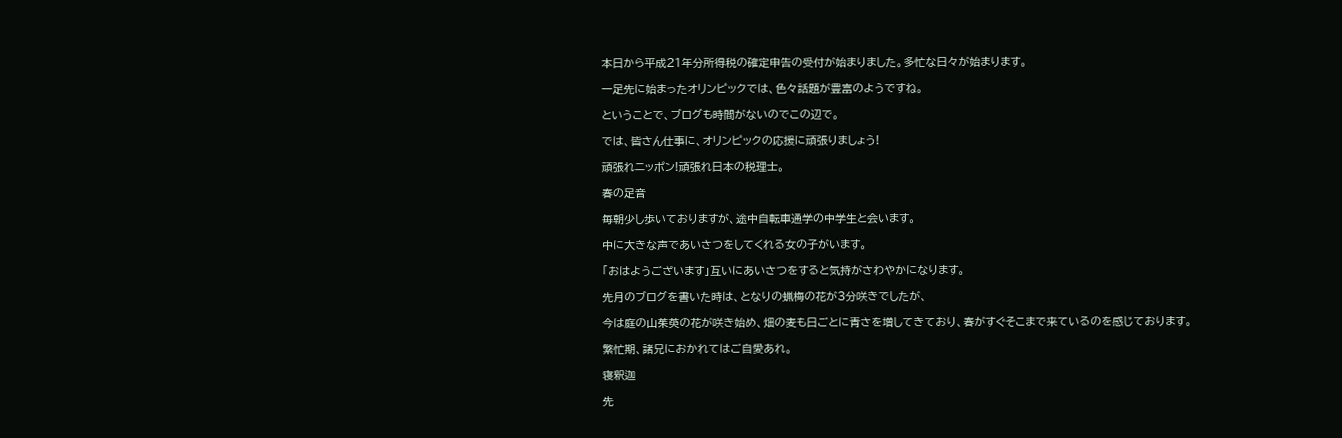本日から平成21年分所得税の確定申告の受付が始まりました。多忙な日々が始まります。

一足先に始まったオリンピックでは、色々話題が豊富のようですね。

ということで、ブログも時間がないのでこの辺で。

では、皆さん仕事に、オリンピックの応援に頑張りましょう!

頑張れニッポン!頑張れ日本の税理士。

春の足音

毎朝少し歩いておりますが、途中自転車通学の中学生と会います。

中に大きな声であいさつをしてくれる女の子がいます。

「おはようございます」互いにあいさつをすると気持がさわやかになります。

先月のブログを書いた時は、となりの蝋梅の花が3分咲きでしたが、

今は庭の山茱萸の花が咲き始め、畑の麦も日ごとに青さを増してきており、春がすぐそこまで来ているのを感じております。

繁忙期、諸兄におかれてはご自愛あれ。

寝釈迦

先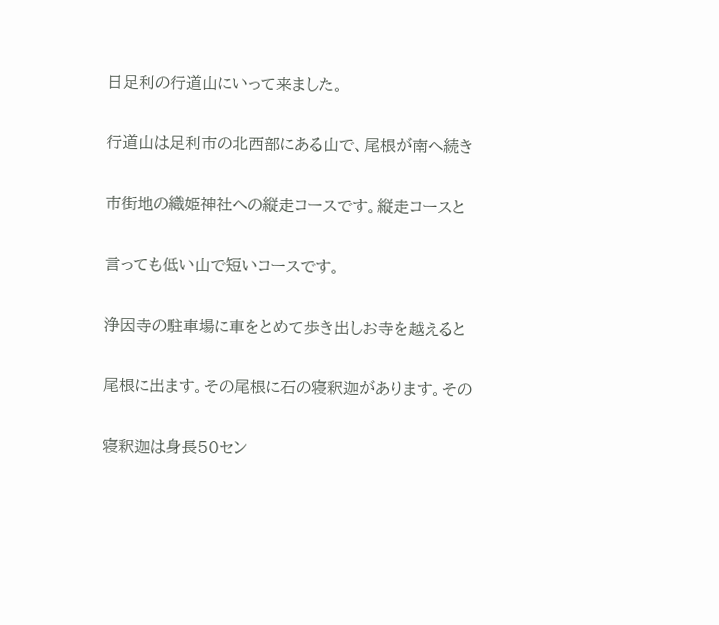日足利の行道山にいって来ました。

行道山は足利市の北西部にある山で、尾根が南へ続き

市街地の織姫神社への縦走コースです。縦走コースと

言っても低い山で短いコースです。

浄因寺の駐車場に車をとめて歩き出しお寺を越えると

尾根に出ます。その尾根に石の寝釈迦があります。その

寝釈迦は身長50セン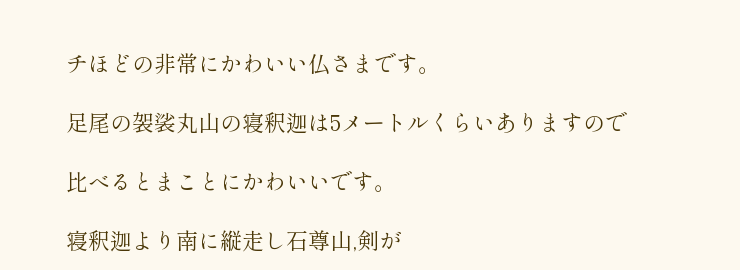チほどの非常にかわいい仏さまです。

足尾の袈裟丸山の寝釈迦は5メートルくらいありますので

比べるとまことにかわいいです。

寝釈迦より南に縦走し石尊山,剣が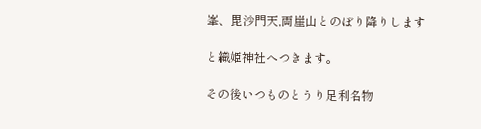峯、毘沙門天,両崖山とのぼり降りします

と織姫神社へつきます。

その後いつものとうり足利名物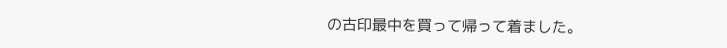の古印最中を買って帰って着ました。